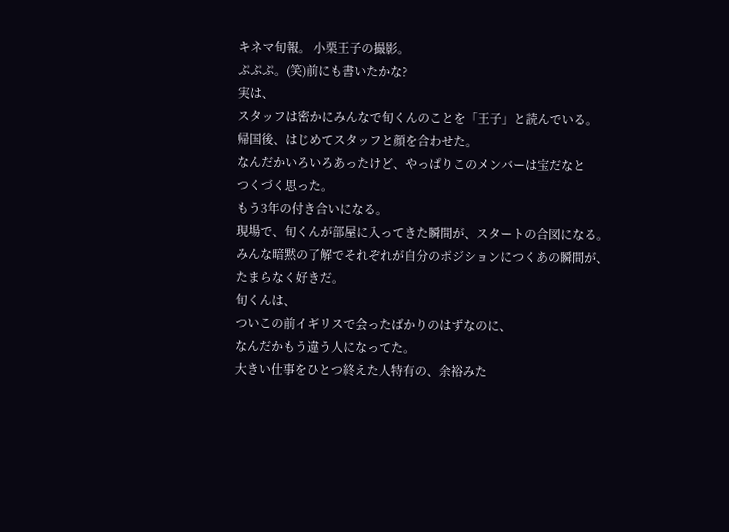キネマ旬報。 小栗王子の撮影。
ぷぷぷ。(笑)前にも書いたかな?
実は、
スタッフは密かにみんなで旬くんのことを「王子」と読んでいる。
帰国後、はじめてスタッフと顔を合わせた。
なんだかいろいろあったけど、やっぱりこのメンバーは宝だなと
つくづく思った。
もう3年の付き合いになる。
現場で、旬くんが部屋に入ってきた瞬間が、スタートの合図になる。
みんな暗黙の了解でそれぞれが自分のポジションにつくあの瞬間が、
たまらなく好きだ。
旬くんは、
ついこの前イギリスで会ったばかりのはずなのに、
なんだかもう違う人になってた。
大きい仕事をひとつ終えた人特有の、余裕みた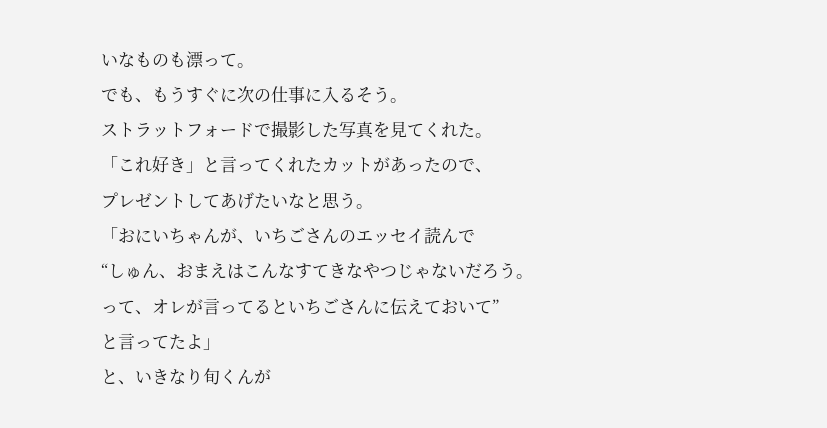いなものも漂って。
でも、もうすぐに次の仕事に入るそう。
ストラットフォードで撮影した写真を見てくれた。
「これ好き」と言ってくれたカットがあったので、
プレゼントしてあげたいなと思う。
「おにいちゃんが、いちごさんのエッセイ読んで
“しゅん、おまえはこんなすてきなやつじゃないだろう。
って、オレが言ってるといちごさんに伝えておいて”
と言ってたよ」
と、いきなり旬くんが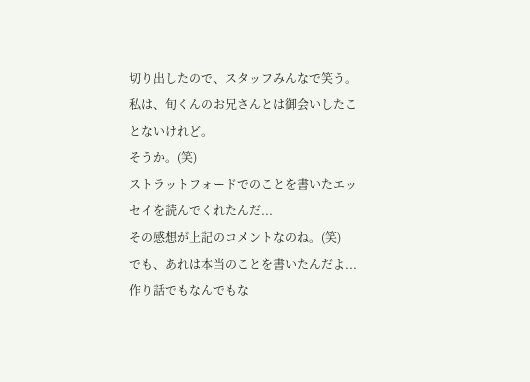切り出したので、スタッフみんなで笑う。
私は、旬くんのお兄さんとは御会いしたことないけれど。
そうか。(笑)
ストラットフォードでのことを書いたエッセイを読んでくれたんだ...
その感想が上記のコメントなのね。(笑)
でも、あれは本当のことを書いたんだよ...
作り話でもなんでもな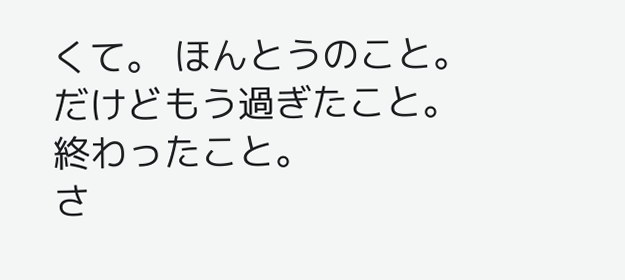くて。 ほんとうのこと。
だけどもう過ぎたこと。
終わったこと。
さ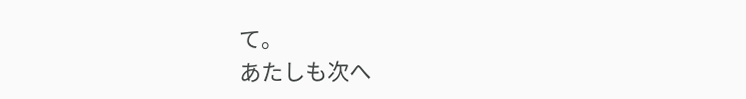て。
あたしも次へ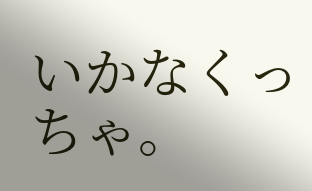いかなくっちゃ。